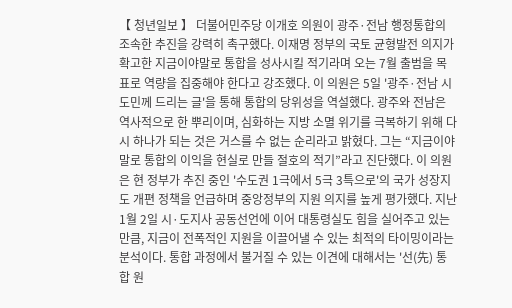【 청년일보 】 더불어민주당 이개호 의원이 광주·전남 행정통합의 조속한 추진을 강력히 촉구했다. 이재명 정부의 국토 균형발전 의지가 확고한 지금이야말로 통합을 성사시킬 적기라며 오는 7월 출범을 목표로 역량을 집중해야 한다고 강조했다. 이 의원은 5일 '광주·전남 시도민께 드리는 글'을 통해 통합의 당위성을 역설했다. 광주와 전남은 역사적으로 한 뿌리이며, 심화하는 지방 소멸 위기를 극복하기 위해 다시 하나가 되는 것은 거스를 수 없는 순리라고 밝혔다. 그는 “지금이야말로 통합의 이익을 현실로 만들 절호의 적기”라고 진단했다. 이 의원은 현 정부가 추진 중인 '수도권 1극에서 5극 3특으로'의 국가 성장지도 개편 정책을 언급하며 중앙정부의 지원 의지를 높게 평가했다. 지난 1월 2일 시·도지사 공동선언에 이어 대통령실도 힘을 실어주고 있는 만큼, 지금이 전폭적인 지원을 이끌어낼 수 있는 최적의 타이밍이라는 분석이다. 통합 과정에서 불거질 수 있는 이견에 대해서는 '선(先) 통합 원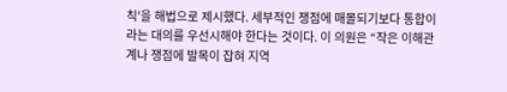칙'을 해법으로 제시했다. 세부적인 쟁점에 매몰되기보다 통합이라는 대의를 우선시해야 한다는 것이다. 이 의원은 “작은 이해관계나 쟁점에 발목이 잡혀 지역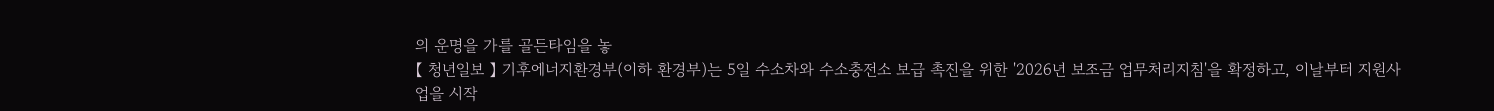의 운명을 가를 골든타임을 놓
【 청년일보 】 기후에너지환경부(이하 환경부)는 5일 수소차와 수소충전소 보급 촉진을 위한 '2026년 보조금 업무처리지침'을 확정하고, 이날부터 지원사업을 시작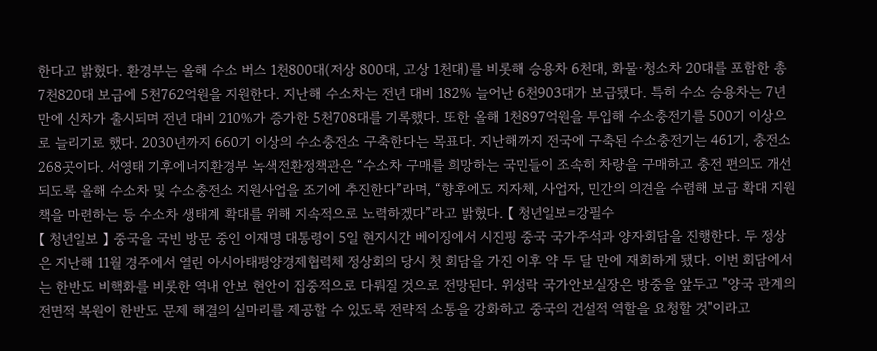한다고 밝혔다. 환경부는 올해 수소 버스 1천800대(저상 800대, 고상 1천대)를 비롯해 승용차 6천대, 화물·청소차 20대를 포함한 총 7천820대 보급에 5천762억원을 지원한다. 지난해 수소차는 전년 대비 182% 늘어난 6천903대가 보급됐다. 특히 수소 승용차는 7년 만에 신차가 출시되며 전년 대비 210%가 증가한 5천708대를 기록했다. 또한 올해 1천897억원을 투입해 수소충전기를 500기 이상으로 늘리기로 했다. 2030년까지 660기 이상의 수소충전소 구축한다는 목표다. 지난해까지 전국에 구축된 수소충전기는 461기, 충전소 268곳이다. 서영태 기후에너지환경부 녹색전환정책관은 “수소차 구매를 희망하는 국민들이 조속히 차량을 구매하고 충전 편의도 개선되도록 올해 수소차 및 수소충전소 지원사업을 조기에 추진한다”라며, “향후에도 지자체, 사업자, 민간의 의견을 수렴해 보급 확대 지원책을 마련하는 등 수소차 생태계 확대를 위해 지속적으로 노력하겠다”라고 밝혔다. 【 청년일보=강필수
【 청년일보 】 중국을 국빈 방문 중인 이재명 대통령이 5일 현지시간 베이징에서 시진핑 중국 국가주석과 양자회담을 진행한다. 두 정상은 지난해 11월 경주에서 열린 아시아태평양경제협력체 정상회의 당시 첫 회담을 가진 이후 약 두 달 만에 재회하게 됐다. 이번 회담에서는 한반도 비핵화를 비롯한 역내 안보 현안이 집중적으로 다뤄질 것으로 전망된다. 위성락 국가안보실장은 방중을 앞두고 "양국 관계의 전면적 복원이 한반도 문제 해결의 실마리를 제공할 수 있도록 전략적 소통을 강화하고 중국의 건설적 역할을 요청할 것"이라고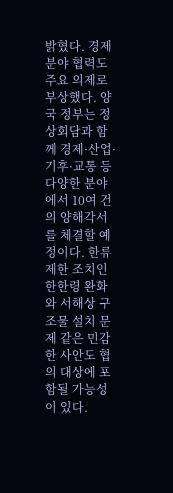밝혔다. 경제 분야 협력도 주요 의제로 부상했다. 양국 정부는 정상회담과 함께 경제·산업·기후·교통 등 다양한 분야에서 10여 건의 양해각서를 체결할 예정이다. 한류 제한 조치인 한한령 완화와 서해상 구조물 설치 문제 같은 민감한 사안도 협의 대상에 포함될 가능성이 있다.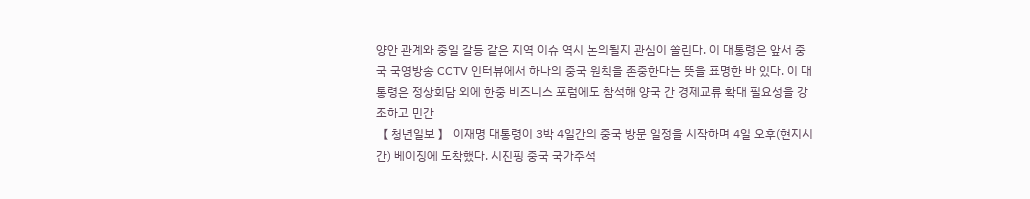양안 관계와 중일 갈등 같은 지역 이슈 역시 논의될지 관심이 쏠린다. 이 대통령은 앞서 중국 국영방송 CCTV 인터뷰에서 하나의 중국 원칙을 존중한다는 뜻을 표명한 바 있다. 이 대통령은 정상회담 외에 한중 비즈니스 포럼에도 참석해 양국 간 경제교류 확대 필요성을 강조하고 민간
【 청년일보 】 이재명 대통령이 3박 4일간의 중국 방문 일정을 시작하며 4일 오후(현지시간) 베이징에 도착했다. 시진핑 중국 국가주석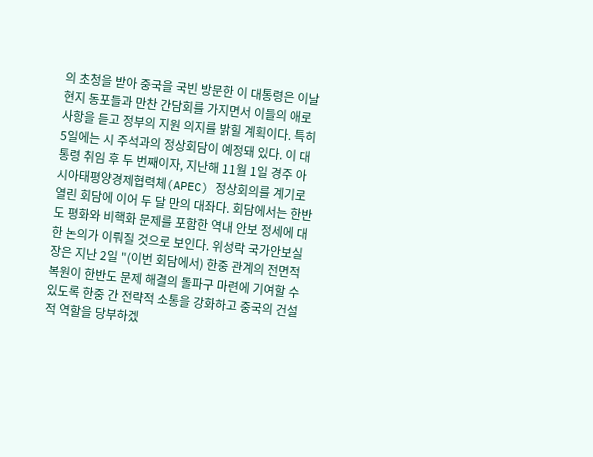의 초청을 받아 중국을 국빈 방문한 이 대통령은 이날 현지 동포들과 만찬 간담회를 가지면서 이들의 애로사항을 듣고 정부의 지원 의지를 밝힐 계획이다. 특히 5일에는 시 주석과의 정상회담이 예정돼 있다. 이 대통령 취임 후 두 번째이자, 지난해 11월 1일 경주 아시아태평양경제협력체(APEC) 정상회의를 계기로 열린 회담에 이어 두 달 만의 대좌다. 회담에서는 한반도 평화와 비핵화 문제를 포함한 역내 안보 정세에 대한 논의가 이뤄질 것으로 보인다. 위성락 국가안보실장은 지난 2일 "(이번 회담에서) 한중 관계의 전면적 복원이 한반도 문제 해결의 돌파구 마련에 기여할 수 있도록 한중 간 전략적 소통을 강화하고 중국의 건설적 역할을 당부하겠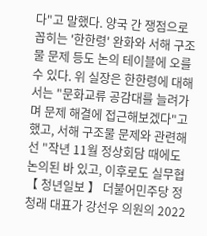다"고 말했다. 양국 간 쟁점으로 꼽히는 '한한령' 완화와 서해 구조물 문제 등도 논의 테이블에 오를 수 있다. 위 실장은 한한령에 대해서는 "문화교류 공감대를 늘려가며 문제 해결에 접근해보겠다"고 했고, 서해 구조물 문제와 관련해선 "작년 11월 정상회담 때에도 논의된 바 있고, 이후로도 실무협
【 청년일보 】 더불어민주당 정청래 대표가 강선우 의원의 2022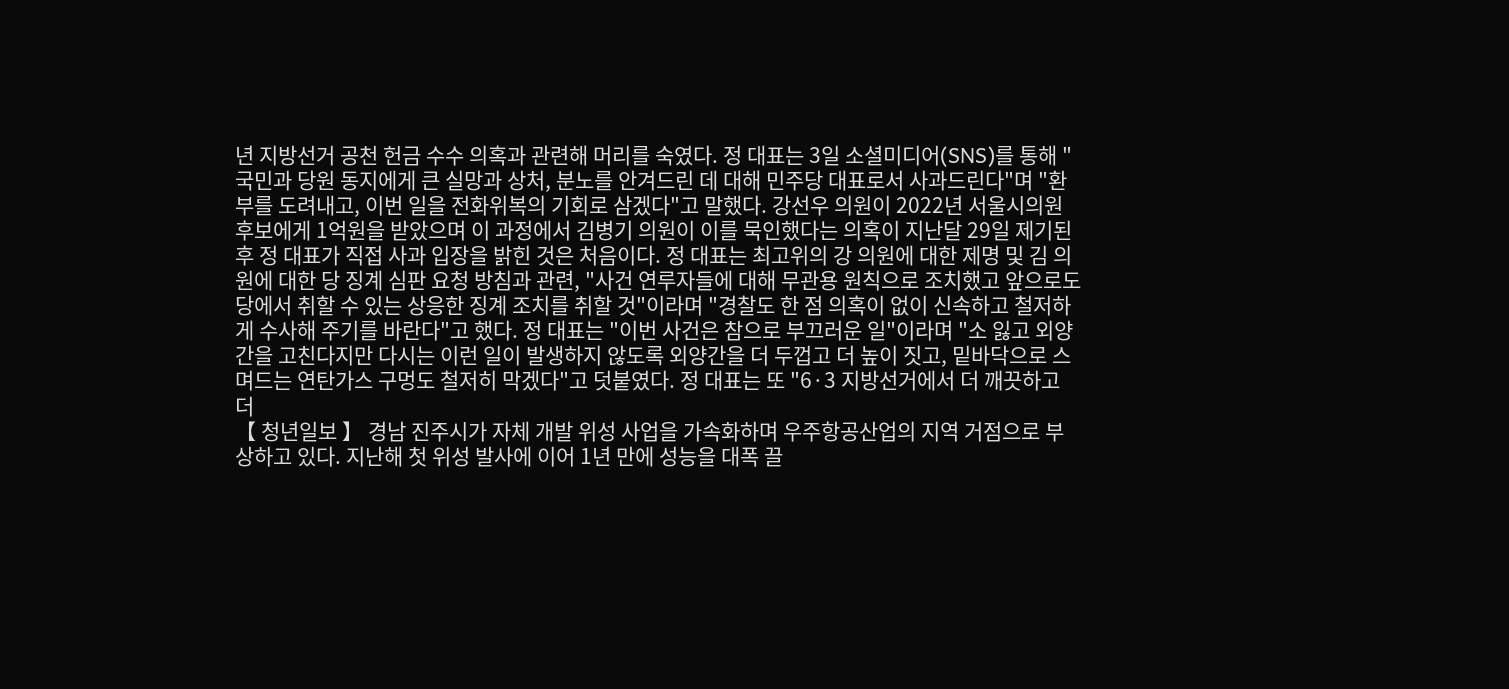년 지방선거 공천 헌금 수수 의혹과 관련해 머리를 숙였다. 정 대표는 3일 소셜미디어(SNS)를 통해 "국민과 당원 동지에게 큰 실망과 상처, 분노를 안겨드린 데 대해 민주당 대표로서 사과드린다"며 "환부를 도려내고, 이번 일을 전화위복의 기회로 삼겠다"고 말했다. 강선우 의원이 2022년 서울시의원 후보에게 1억원을 받았으며 이 과정에서 김병기 의원이 이를 묵인했다는 의혹이 지난달 29일 제기된 후 정 대표가 직접 사과 입장을 밝힌 것은 처음이다. 정 대표는 최고위의 강 의원에 대한 제명 및 김 의원에 대한 당 징계 심판 요청 방침과 관련, "사건 연루자들에 대해 무관용 원칙으로 조치했고 앞으로도 당에서 취할 수 있는 상응한 징계 조치를 취할 것"이라며 "경찰도 한 점 의혹이 없이 신속하고 철저하게 수사해 주기를 바란다"고 했다. 정 대표는 "이번 사건은 참으로 부끄러운 일"이라며 "소 잃고 외양간을 고친다지만 다시는 이런 일이 발생하지 않도록 외양간을 더 두껍고 더 높이 짓고, 밑바닥으로 스며드는 연탄가스 구멍도 철저히 막겠다"고 덧붙였다. 정 대표는 또 "6·3 지방선거에서 더 깨끗하고 더
【 청년일보 】 경남 진주시가 자체 개발 위성 사업을 가속화하며 우주항공산업의 지역 거점으로 부상하고 있다. 지난해 첫 위성 발사에 이어 1년 만에 성능을 대폭 끌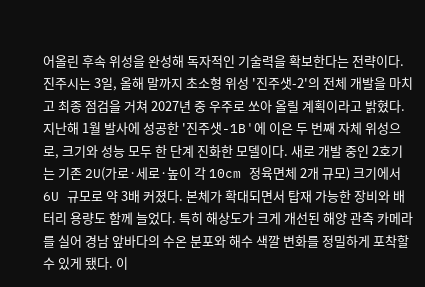어올린 후속 위성을 완성해 독자적인 기술력을 확보한다는 전략이다. 진주시는 3일, 올해 말까지 초소형 위성 '진주샛-2'의 전체 개발을 마치고 최종 점검을 거쳐 2027년 중 우주로 쏘아 올릴 계획이라고 밝혔다. 지난해 1월 발사에 성공한 '진주샛-1B'에 이은 두 번째 자체 위성으로, 크기와 성능 모두 한 단계 진화한 모델이다. 새로 개발 중인 2호기는 기존 2U(가로·세로·높이 각 10cm 정육면체 2개 규모) 크기에서 6U 규모로 약 3배 커졌다. 본체가 확대되면서 탑재 가능한 장비와 배터리 용량도 함께 늘었다. 특히 해상도가 크게 개선된 해양 관측 카메라를 실어 경남 앞바다의 수온 분포와 해수 색깔 변화를 정밀하게 포착할 수 있게 됐다. 이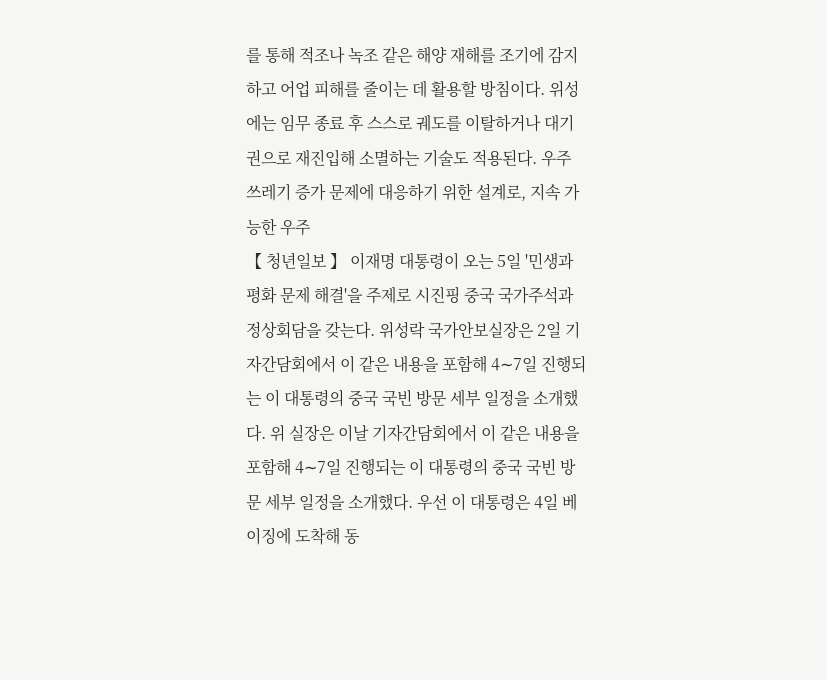를 통해 적조나 녹조 같은 해양 재해를 조기에 감지하고 어업 피해를 줄이는 데 활용할 방침이다. 위성에는 임무 종료 후 스스로 궤도를 이탈하거나 대기권으로 재진입해 소멸하는 기술도 적용된다. 우주 쓰레기 증가 문제에 대응하기 위한 설계로, 지속 가능한 우주
【 청년일보 】 이재명 대통령이 오는 5일 '민생과 평화 문제 해결'을 주제로 시진핑 중국 국가주석과 정상회담을 갖는다. 위성락 국가안보실장은 2일 기자간담회에서 이 같은 내용을 포함해 4∼7일 진행되는 이 대통령의 중국 국빈 방문 세부 일정을 소개했다. 위 실장은 이날 기자간담회에서 이 같은 내용을 포함해 4∼7일 진행되는 이 대통령의 중국 국빈 방문 세부 일정을 소개했다. 우선 이 대통령은 4일 베이징에 도착해 동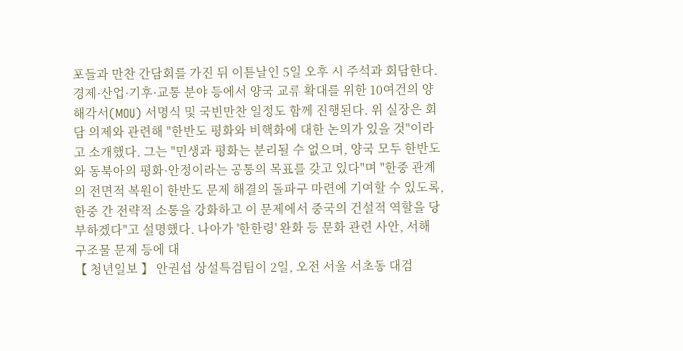포들과 만찬 간담회를 가진 뒤 이튿날인 5일 오후 시 주석과 회담한다. 경제·산업·기후·교통 분야 등에서 양국 교류 확대를 위한 10여건의 양해각서(MOU) 서명식 및 국빈만찬 일정도 함께 진행된다. 위 실장은 회담 의제와 관련해 "한반도 평화와 비핵화에 대한 논의가 있을 것"이라고 소개했다. 그는 "민생과 평화는 분리될 수 없으며, 양국 모두 한반도와 동북아의 평화·안정이라는 공통의 목표를 갖고 있다"며 "한중 관계의 전면적 복원이 한반도 문제 해결의 돌파구 마련에 기여할 수 있도록, 한중 간 전략적 소통을 강화하고 이 문제에서 중국의 건설적 역할을 당부하겠다"고 설명했다. 나아가 '한한령' 완화 등 문화 관련 사안, 서해 구조물 문제 등에 대
【 청년일보 】 안권섭 상설특검팀이 2일, 오전 서울 서초동 대검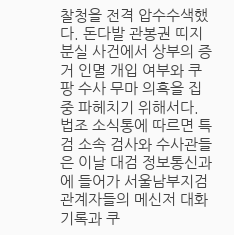찰청을 전격 압수수색했다. 돈다발 관봉권 띠지 분실 사건에서 상부의 증거 인멸 개입 여부와 쿠팡 수사 무마 의혹을 집중 파헤치기 위해서다. 법조 소식통에 따르면 특검 소속 검사와 수사관들은 이날 대검 정보통신과에 들어가 서울남부지검 관계자들의 메신저 대화 기록과 쿠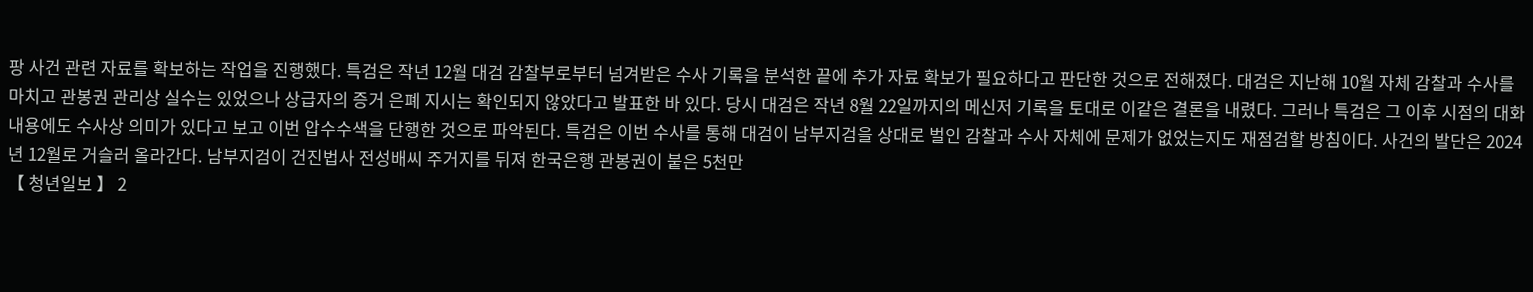팡 사건 관련 자료를 확보하는 작업을 진행했다. 특검은 작년 12월 대검 감찰부로부터 넘겨받은 수사 기록을 분석한 끝에 추가 자료 확보가 필요하다고 판단한 것으로 전해졌다. 대검은 지난해 10월 자체 감찰과 수사를 마치고 관봉권 관리상 실수는 있었으나 상급자의 증거 은폐 지시는 확인되지 않았다고 발표한 바 있다. 당시 대검은 작년 8월 22일까지의 메신저 기록을 토대로 이같은 결론을 내렸다. 그러나 특검은 그 이후 시점의 대화 내용에도 수사상 의미가 있다고 보고 이번 압수수색을 단행한 것으로 파악된다. 특검은 이번 수사를 통해 대검이 남부지검을 상대로 벌인 감찰과 수사 자체에 문제가 없었는지도 재점검할 방침이다. 사건의 발단은 2024년 12월로 거슬러 올라간다. 남부지검이 건진법사 전성배씨 주거지를 뒤져 한국은행 관봉권이 붙은 5천만
【 청년일보 】 2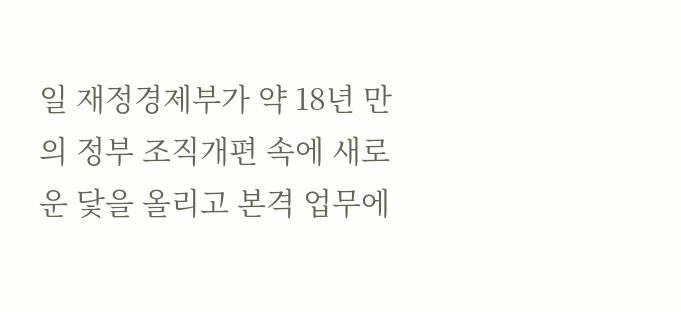일 재정경제부가 약 18년 만의 정부 조직개편 속에 새로운 닻을 올리고 본격 업무에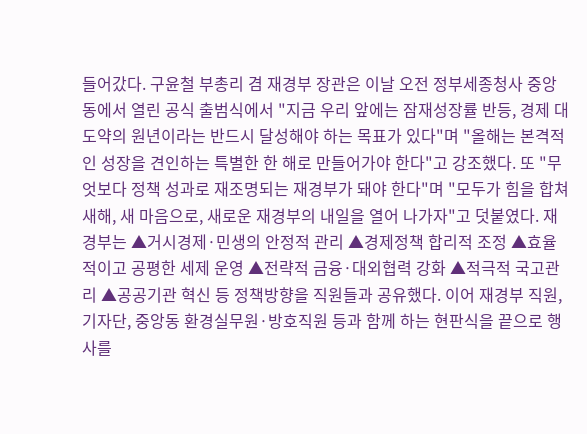들어갔다. 구윤철 부총리 겸 재경부 장관은 이날 오전 정부세종청사 중앙동에서 열린 공식 출범식에서 "지금 우리 앞에는 잠재성장률 반등, 경제 대도약의 원년이라는 반드시 달성해야 하는 목표가 있다"며 "올해는 본격적인 성장을 견인하는 특별한 한 해로 만들어가야 한다"고 강조했다. 또 "무엇보다 정책 성과로 재조명되는 재경부가 돼야 한다"며 "모두가 힘을 합쳐 새해, 새 마음으로, 새로운 재경부의 내일을 열어 나가자"고 덧붙였다. 재경부는 ▲거시경제·민생의 안정적 관리 ▲경제정책 합리적 조정 ▲효율적이고 공평한 세제 운영 ▲전략적 금융·대외협력 강화 ▲적극적 국고관리 ▲공공기관 혁신 등 정책방향을 직원들과 공유했다. 이어 재경부 직원, 기자단, 중앙동 환경실무원·방호직원 등과 함께 하는 현판식을 끝으로 행사를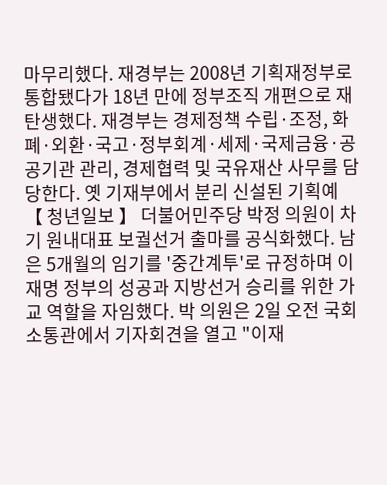마무리했다. 재경부는 2008년 기획재정부로 통합됐다가 18년 만에 정부조직 개편으로 재탄생했다. 재경부는 경제정책 수립·조정, 화폐·외환·국고·정부회계·세제·국제금융·공공기관 관리, 경제협력 및 국유재산 사무를 담당한다. 옛 기재부에서 분리 신설된 기획예
【 청년일보 】 더불어민주당 박정 의원이 차기 원내대표 보궐선거 출마를 공식화했다. 남은 5개월의 임기를 '중간계투'로 규정하며 이재명 정부의 성공과 지방선거 승리를 위한 가교 역할을 자임했다. 박 의원은 2일 오전 국회 소통관에서 기자회견을 열고 "이재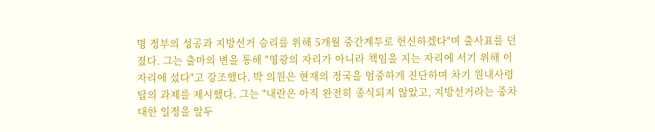명 정부의 성공과 지방선거 승리를 위해 5개월 중간계투로 헌신하겠다"며 출사표를 던졌다. 그는 출마의 변을 통해 "영광의 자리가 아니라 책임을 지는 자리에 서기 위해 이 자리에 섰다"고 강조했다. 박 의원은 현재의 정국을 엄중하게 진단하며 차기 원내사령탑의 과제를 제시했다. 그는 "내란은 아직 완전히 종식되지 않았고, 지방선거라는 중차대한 일정을 앞두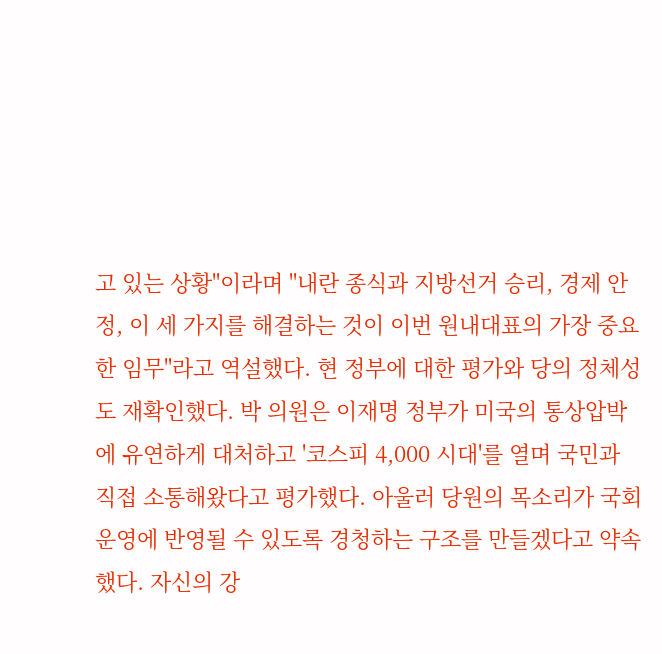고 있는 상황"이라며 "내란 종식과 지방선거 승리, 경제 안정, 이 세 가지를 해결하는 것이 이번 원내대표의 가장 중요한 임무"라고 역설했다. 현 정부에 대한 평가와 당의 정체성도 재확인했다. 박 의원은 이재명 정부가 미국의 통상압박에 유연하게 대처하고 '코스피 4,000 시대'를 열며 국민과 직접 소통해왔다고 평가했다. 아울러 당원의 목소리가 국회 운영에 반영될 수 있도록 경청하는 구조를 만들겠다고 약속했다. 자신의 강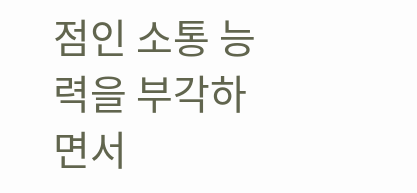점인 소통 능력을 부각하면서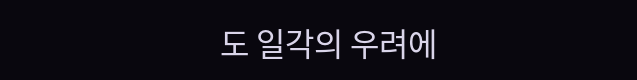도 일각의 우려에